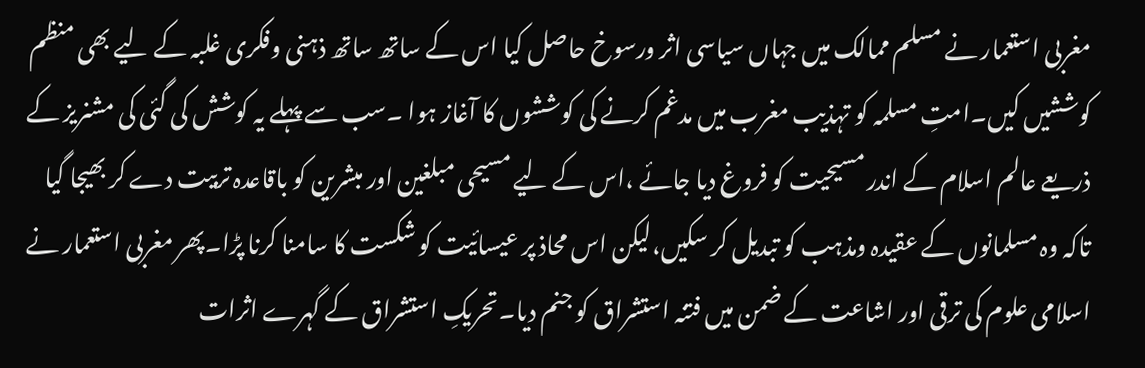مغربی استعمار نے مسلم ممالک میں جہاں سیاسی اثر ورسوخ حاصل کیا اس کے ساتھ ساتھ ذہنی وفکری غلبہ کے لیے بھی منظم کوششیں کیں۔امتِ مسلمہ کو تہذیب مغرب میں مدغم کرنے کی کوششوں کا آغاز ہوا ۔سب سے پہلے یہ کوشش کی گئی کی مشنریز کے ذریعے عالم اسلام کے اندر مسیحیت کو فروغ دیا جائے ،اس کے لیے مسیحی مبلغین اور مبشرین کو باقاعدہ تربیت دے کر بھیجا گیا تاکہ وہ مسلمانوں کے عقیدہ ومذہب کو تبدیل کر سکیں،لیکن اس محاذ پر عیسائیت کو شکست کا سامنا کرنا پڑا۔پھر مغربی استعمار نے اسلامی علوم کی ترقی اور اشاعت کے ضمن میں فتنہ استشراق کو جنم دیا۔تحریکِ استشراق کے گہرے اثرات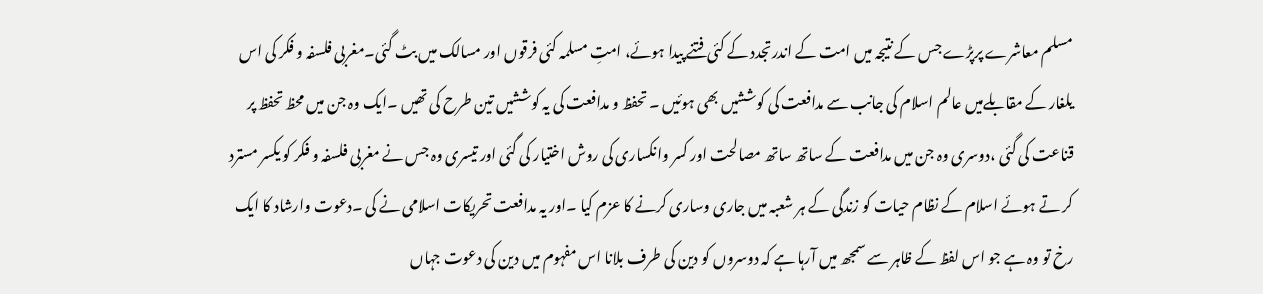مسلم معاشرے پرپڑے جس کے نتیجہ میں امت کے اندرتجدد کے کئی فتنے پیدا ہوئے، امتِ مسلمہ کئی فرقوں اور مسالک میں بٹ گئی۔مغربی فلسفہ و فکر کی اس یلغار کے مقابلےمیں عالم اسلام کی جانب سے مدافعت کی کوششیں بھی ہوئیں ۔ تحفظ و مدافعت کی یہ کوششیں تین طرح کی تھیں ۔ایک وہ جن میں محظ تحفظ پر قناعت کی گئی ،دوسری وہ جن میں مدافعت کے ساتھ ساتھ مصالحت اور کسر وانکساری کی روش اختیار کی گئی اور تیسری وہ جس نے مغربی فلسفہ و فکر کو یکسر مسترد کر تے ہوئے اسلام کے نظام حیات کو زندگی کے ہر شعبہ میں جاری وساری کرنے کا عزم کیا ۔اور یہ مدافعت تحریکات اسلامی نے کی ۔دعوت وارشاد کا ایک رخ تو وہ ہے جو اس لفظ کے ظاہر سے سمجھ میں آرہا ہے کہ دوسروں کو دین کی طرف بلانا اس مفہوم میں دین کی دعوت جہاں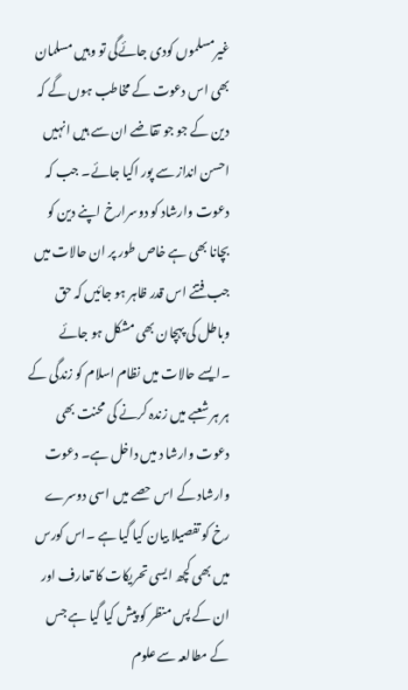غیرمسلموں کودی جائےگی تو وہیں مسلمان بھی اس دعوت کے مخاطب ہوں گے کہ دین کے جو جو تقاضے ان سے ہیں انہیں احسن انداز سے پور اکیا جائے۔ جب کہ دعوت وارشاد کو دوسرارخ اپنے دین کو بچانا بھی ہے خاص طور پر ان حالات میں جب فتنے اس قدر ظاہر ہو جائیں کہ حق وباطل کی پہچان بھی مشکل ہو جائے ۔ایسے حالات میں نظام اسلام کو زندگی کے ہر ہر شعبے میں زندہ کرنے کی محنت بھی دعوت وارشا د میں داخل ہے۔ دعوت وارشاد کے اس حصے میں اسی دوسرے رخ کو تفصیلا بیان کیا گیا ہے ۔اس کورس میں بھی کچھ ایسی تحریکات کا تعارف اور ان کے پس منظر کو پیش کیا گیا ہے جس کے مطالعہ سے علوم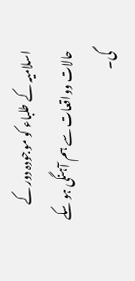اسلامیہ کے طلباء کو موجودہ دور کے حالات وواقعات سے ہم آہنگی ہو سکے گی۔